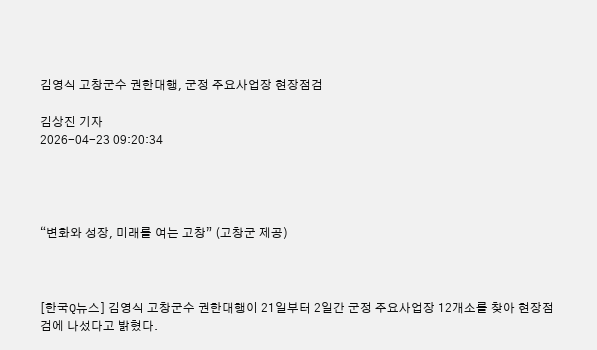김영식 고창군수 권한대행, 군정 주요사업장 현장점검

김상진 기자
2026-04-23 09:20:34




“변화와 성장, 미래를 여는 고창” (고창군 제공)



[한국Q뉴스] 김영식 고창군수 권한대행이 21일부터 2일간 군정 주요사업장 12개소를 찾아 현장점검에 나섰다고 밝혔다.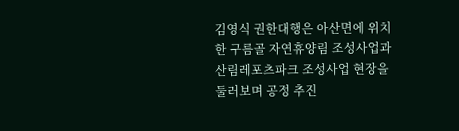김영식 권한대행은 아산면에 위치한 구름골 자연휴양림 조성사업과 산림레포츠파크 조성사업 현장을 둘러보며 공정 추진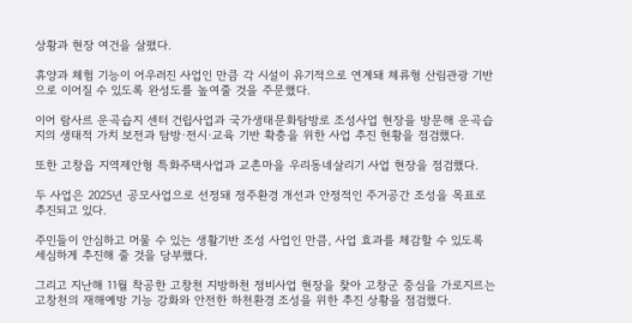상황과 현장 여건을 살폈다.

휴양과 체험 기능이 어우러진 사업인 만큼 각 시설이 유기적으로 연계돼 체류형 산림관광 기반으로 이어질 수 있도록 완성도를 높여줄 것을 주문했다.

이어 람사르 운곡습지 센터 건립사업과 국가생태문화탐방로 조성사업 현장을 방문해 운곡습지의 생태적 가치 보전과 탐방·전시·교육 기반 확충을 위한 사업 추진 현황을 점검했다.

또한 고창읍 지역제안형 특화주택사업과 교촌마을 우리동네살리기 사업 현장을 점검했다.

두 사업은 2025년 공모사업으로 선정돼 정주환경 개선과 안정적인 주거공간 조성을 목표로 추진되고 있다.

주민들이 안심하고 머물 수 있는 생활기반 조성 사업인 만큼, 사업 효과를 체감할 수 있도록 세심하게 추진해 줄 것을 당부했다.

그리고 지난해 11월 착공한 고창천 지방하천 정비사업 현장을 찾아 고창군 중심을 가로지르는 고창천의 재해예방 기능 강화와 안전한 하천환경 조성을 위한 추진 상황을 점검했다.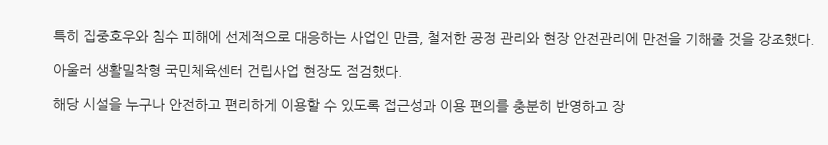특히 집중호우와 침수 피해에 선제적으로 대응하는 사업인 만큼, 철저한 공정 관리와 현장 안전관리에 만전을 기해줄 것을 강조했다.

아울러 생활밀착형 국민체육센터 건립사업 현장도 점검했다.

해당 시설을 누구나 안전하고 편리하게 이용할 수 있도록 접근성과 이용 편의를 충분히 반영하고 장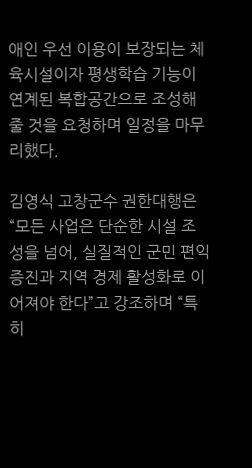애인 우선 이용이 보장되는 체육시설이자 평생학습 기능이 연계된 복합공간으로 조성해줄 것을 요청하며 일정을 마무리했다.

김영식 고창군수 권한대행은 “모든 사업은 단순한 시설 조성을 넘어, 실질적인 군민 편익 증진과 지역 경제 활성화로 이어져야 한다”고 강조하며 “특히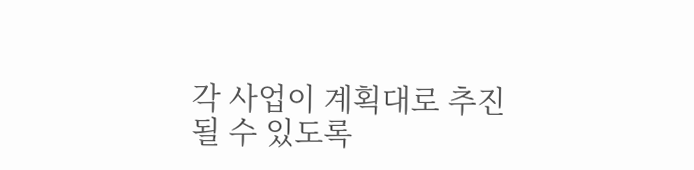각 사업이 계획대로 추진될 수 있도록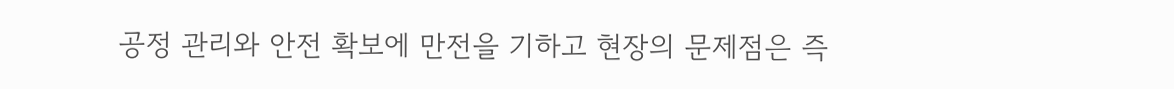공정 관리와 안전 확보에 만전을 기하고 현장의 문제점은 즉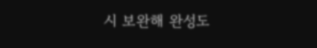시 보완해 완성도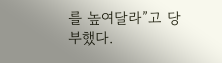를 높여달라”고 당부했다.